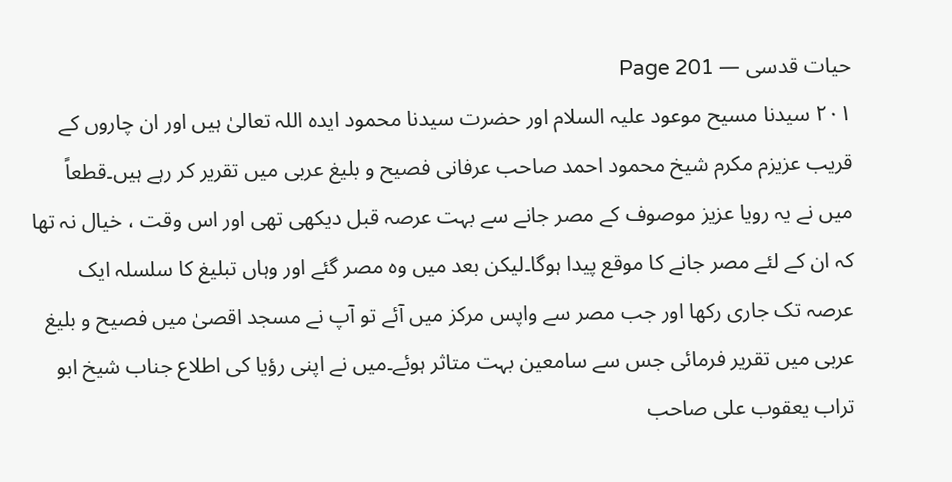حیات قدسی — Page 201
۲۰۱ سیدنا مسیح موعود علیہ السلام اور حضرت سیدنا محمود ایدہ اللہ تعالیٰ ہیں اور ان چاروں کے قریب عزیزم مکرم شیخ محمود احمد صاحب عرفانی فصیح و بلیغ عربی میں تقریر کر رہے ہیں۔قطعاً میں نے یہ رویا عزیز موصوف کے مصر جانے سے بہت عرصہ قبل دیکھی تھی اور اس وقت ، خیال نہ تھا کہ ان کے لئے مصر جانے کا موقع پیدا ہوگا۔لیکن بعد میں وہ مصر گئے اور وہاں تبلیغ کا سلسلہ ایک عرصہ تک جاری رکھا اور جب مصر سے واپس مرکز میں آئے تو آپ نے مسجد اقصیٰ میں فصیح و بلیغ عربی میں تقریر فرمائی جس سے سامعین بہت متاثر ہوئے۔میں نے اپنی رؤیا کی اطلاع جناب شیخ ابو تراب یعقوب علی صاحب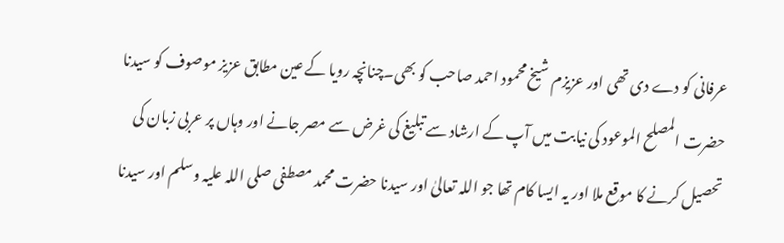عرفانی کو دے دی تھی اور عزیزم شیخ محمود احمد صاحب کو بھی۔چنانچہ رویا کے عین مطابق عزیز موصوف کو سیدنا حضرت المصلح الموعود کی نیابت میں آپ کے ارشاد سے تبلیغ کی غرض سے مصر جانے اور وہاں پر عربی زبان کی تحصیل کرنے کا موقع ملا اور یہ ایسا کام تھا جو اللہ تعالیٰ اور سیدنا حضرت محمد مصطفی صلی اللہ علیہ وسلم اور سیدنا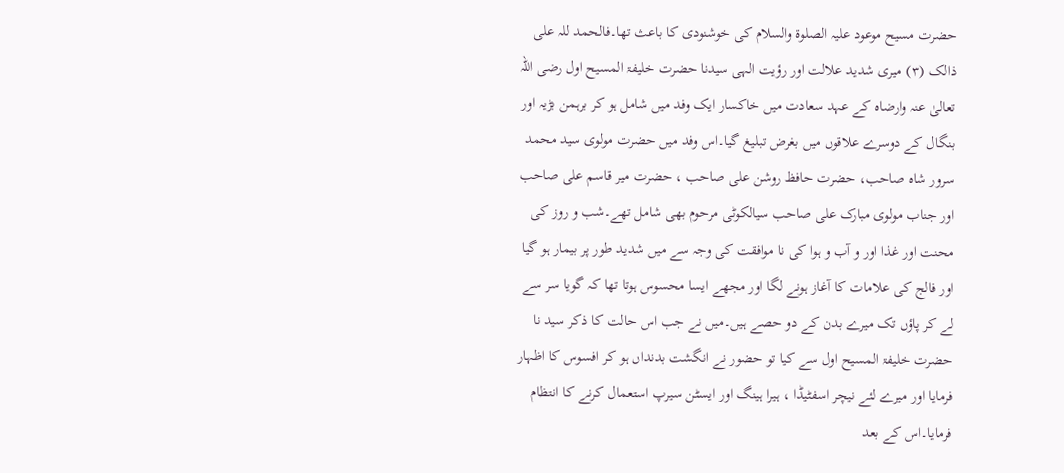حضرت مسیح موعود علیہ الصلوۃ والسلام کی خوشنودی کا باعث تھا۔فالحمد للہ علی ذالک (۳) میری شدید علالت اور رؤیت الہی سیدنا حضرت خلیفۃ المسیح اول رضی اللہ تعالیٰ عنہ وارضاہ کے عہد سعادت میں خاکسار ایک وفد میں شامل ہو کر برہمن بڑیہ اور بنگال کے دوسرے علاقوں میں بغرض تبلیغ گیا۔اس وفد میں حضرت مولوی سید محمد سرور شاہ صاحب، حضرت حافظ روشن علی صاحب ، حضرت میر قاسم علی صاحب اور جناب مولوی مبارک علی صاحب سیالکوٹی مرحوم بھی شامل تھے۔شب و روز کی محنت اور غذا اور و آب و ہوا کی نا موافقت کی وجہ سے میں شدید طور پر بیمار ہو گیا اور فالج کی علامات کا آغاز ہونے لگا اور مجھے ایسا محسوس ہوتا تھا کہ گویا سر سے لے کر پاؤں تک میرے بدن کے دو حصے ہیں۔میں نے جب اس حالت کا ذکر سید نا حضرت خلیفۃ المسیح اول سے کیا تو حضور نے انگشت بدنداں ہو کر افسوس کا اظہار فرمایا اور میرے لئے نیچر اسفٹیڈا ، ہیرا ہینگ اور ایسٹن سیرپ استعمال کرنے کا انتظام فرمایا۔اس کے بعد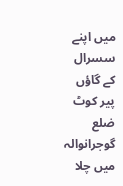میں اپنے سسرال کے گاؤں پیر کوٹ ضلع گوجرانوالہ میں چلا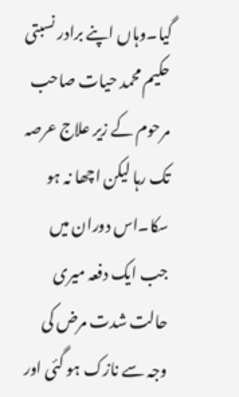گیا۔وہاں اپنے برادر نسبتی حکیم محمد حیات صاحب مرحوم کے زیر علاج عرصہ تک رہا لیکن اچھا نہ ہو سکا۔اس دوران میں جب ایک دفعہ میری حالت شدت مرض کی وجہ سے نازک ہو گئی اور